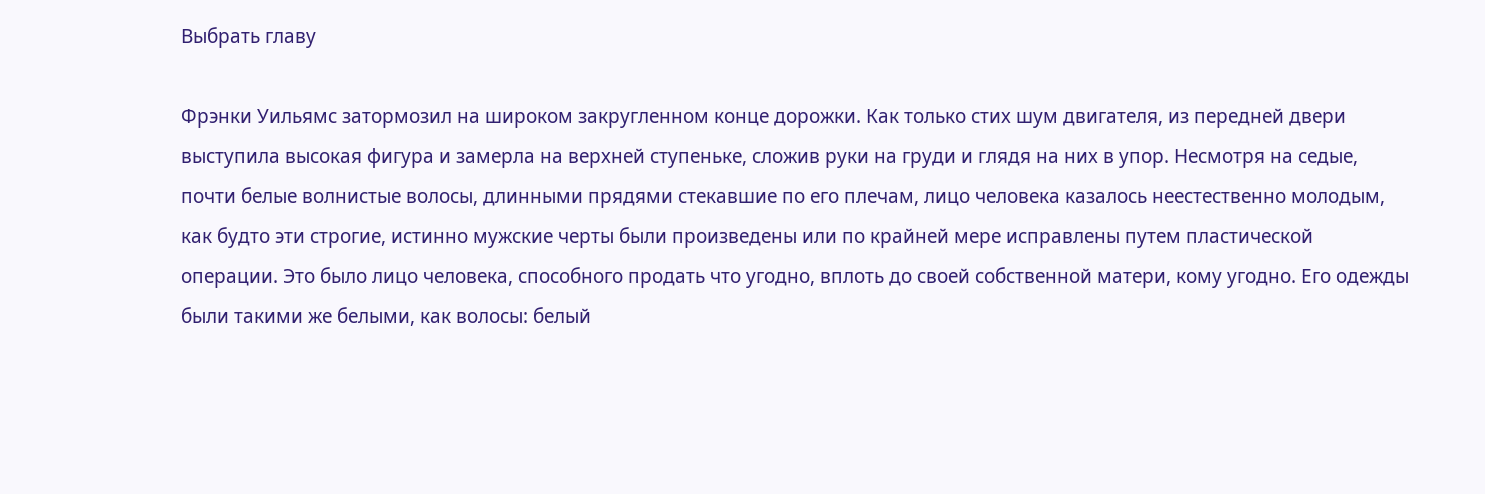Выбрать главу

Фрэнки Уильямс затормозил на широком закругленном конце дорожки. Как только стих шум двигателя, из передней двери выступила высокая фигура и замерла на верхней ступеньке, сложив руки на груди и глядя на них в упор. Несмотря на седые, почти белые волнистые волосы, длинными прядями стекавшие по его плечам, лицо человека казалось неестественно молодым, как будто эти строгие, истинно мужские черты были произведены или по крайней мере исправлены путем пластической операции. Это было лицо человека, способного продать что угодно, вплоть до своей собственной матери, кому угодно. Его одежды были такими же белыми, как волосы: белый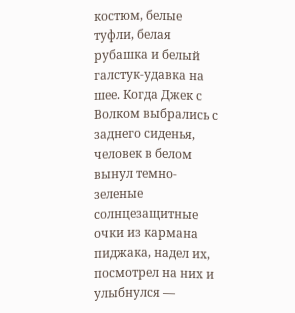костюм, белые туфли, белая рубашка и белый галстук-удавка на шее. Когда Джек с Волком выбрались с заднего сиденья, человек в белом вынул темно-зеленые солнцезащитные очки из кармана пиджака, надел их, посмотрел на них и улыбнулся —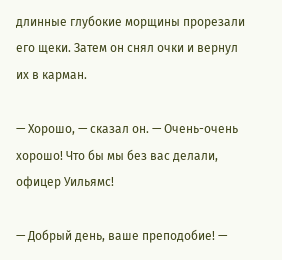длинные глубокие морщины прорезали его щеки. Затем он снял очки и вернул их в карман.

— Хорошо, — сказал он. — Очень-очень хорошо! Что бы мы без вас делали, офицер Уильямс!

— Добрый день, ваше преподобие! —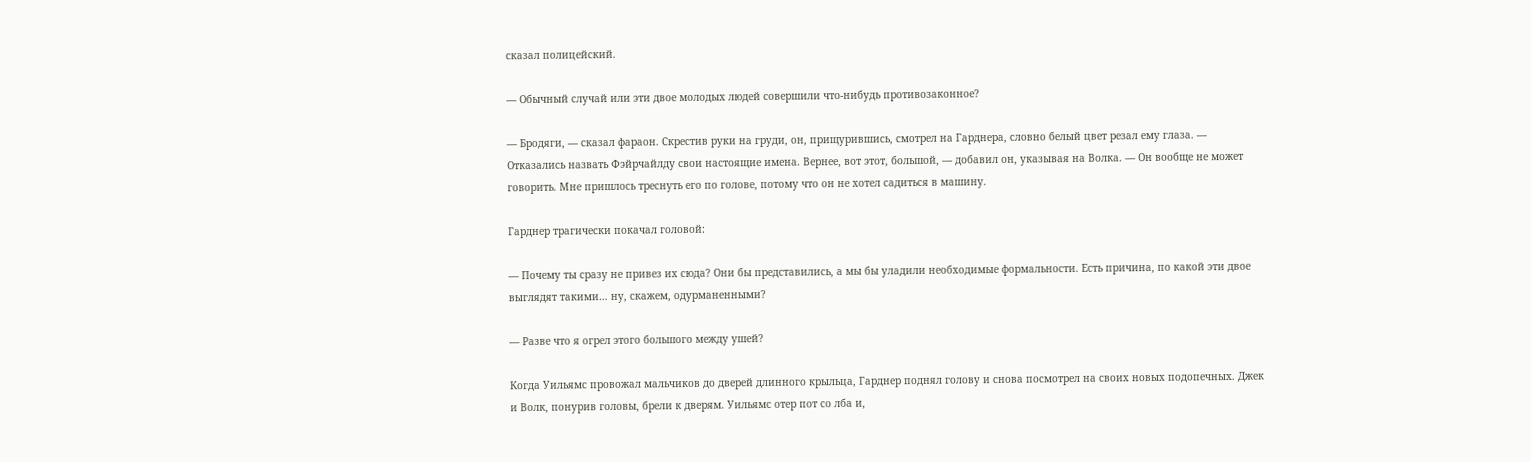сказал полицейский.

— Обычный случай или эти двое молодых людей совершили что-нибудь противозаконное?

— Бродяги, — сказал фараон. Скрестив руки на груди, он, прищурившись, смотрел на Гарднера, словно белый цвет резал ему глаза. — Отказались назвать Фэйрчайлду свои настоящие имена. Вернее, вот этот, большой, — добавил он, указывая на Волка. — Он вообще не может говорить. Мне пришлось треснуть его по голове, потому что он не хотел садиться в машину.

Гарднер трагически покачал головой:

— Почему ты сразу не привез их сюда? Они бы представились, а мы бы уладили необходимые формальности. Есть причина, по какой эти двое выглядят такими… ну, скажем, одурманенными?

— Разве что я огрел этого большого между ушей?

Когда Уильямс провожал мальчиков до дверей длинного крыльца, Гарднер поднял голову и снова посмотрел на своих новых подопечных. Джек и Волк, понурив головы, брели к дверям. Уильямс отер пот со лба и,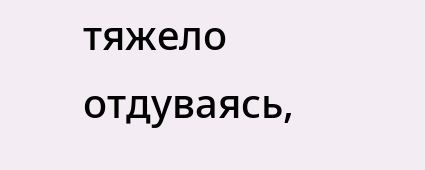тяжело отдуваясь,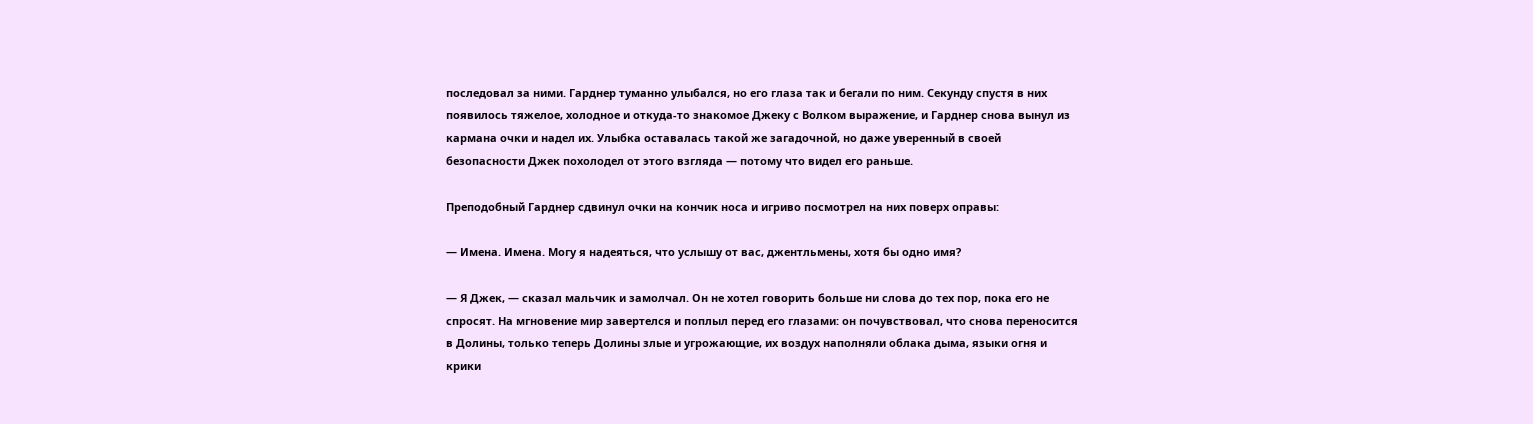последовал за ними. Гарднер туманно улыбался, но его глаза так и бегали по ним. Секунду спустя в них появилось тяжелое, холодное и откуда-то знакомое Джеку с Волком выражение, и Гарднер снова вынул из кармана очки и надел их. Улыбка оставалась такой же загадочной, но даже уверенный в своей безопасности Джек похолодел от этого взгляда — потому что видел его раньше.

Преподобный Гарднер сдвинул очки на кончик носа и игриво посмотрел на них поверх оправы:

— Имена. Имена. Могу я надеяться, что услышу от вас, джентльмены, хотя бы одно имя?

— Я Джек, — сказал мальчик и замолчал. Он не хотел говорить больше ни слова до тех пор, пока его не спросят. На мгновение мир завертелся и поплыл перед его глазами: он почувствовал, что снова переносится в Долины, только теперь Долины злые и угрожающие, их воздух наполняли облака дыма, языки огня и крики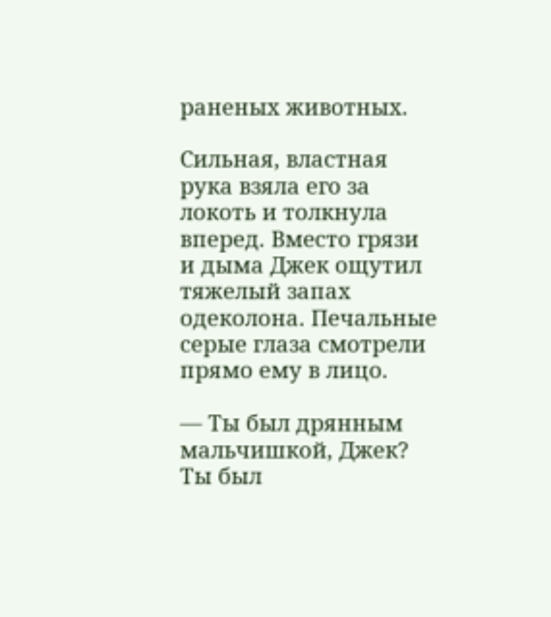раненых животных.

Сильная, властная рука взяла его за локоть и толкнула вперед. Вместо грязи и дыма Джек ощутил тяжелый запах одеколона. Печальные серые глаза смотрели прямо ему в лицо.

— Ты был дрянным мальчишкой, Джек? Ты был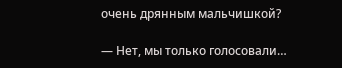очень дрянным мальчишкой?

— Нет, мы только голосовали…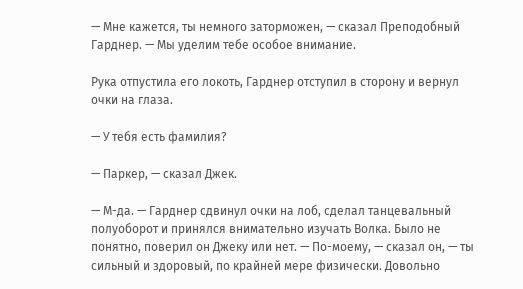— Мне кажется, ты немного заторможен, — сказал Преподобный Гарднер. — Мы уделим тебе особое внимание.

Рука отпустила его локоть, Гарднер отступил в сторону и вернул очки на глаза.

— У тебя есть фамилия?

— Паркер, — сказал Джек.

— М-да. — Гарднер сдвинул очки на лоб, сделал танцевальный полуоборот и принялся внимательно изучать Волка. Было не понятно, поверил он Джеку или нет. — По-моему, — сказал он, — ты сильный и здоровый, по крайней мере физически. Довольно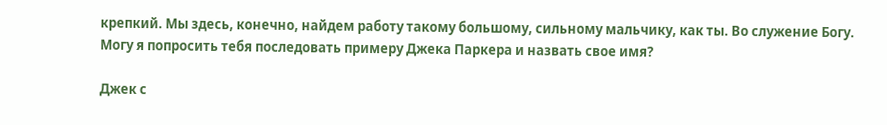крепкий. Мы здесь, конечно, найдем работу такому большому, сильному мальчику, как ты. Во служение Богу. Могу я попросить тебя последовать примеру Джека Паркера и назвать свое имя?

Джек с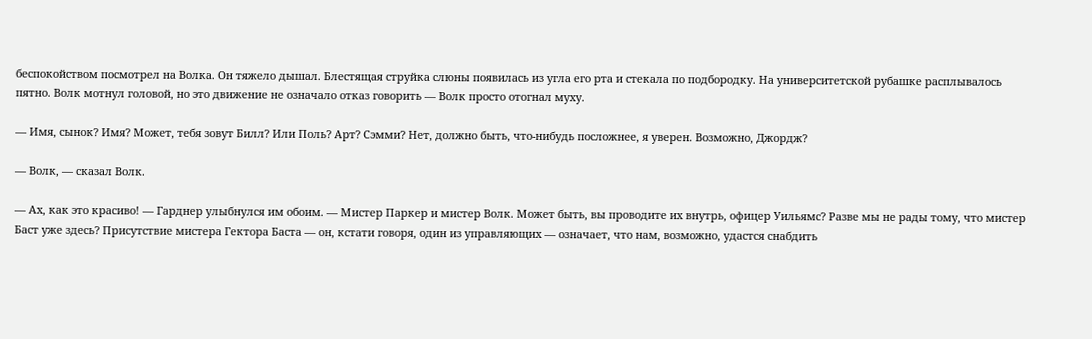беспокойством посмотрел на Волка. Он тяжело дышал. Блестящая струйка слюны появилась из угла его рта и стекала по подбородку. На университетской рубашке расплывалось пятно. Волк мотнул головой, но это движение не означало отказ говорить — Волк просто отогнал муху.

— Имя, сынок? Имя? Может, тебя зовут Билл? Или Поль? Арт? Сэмми? Нет, должно быть, что-нибудь посложнее, я уверен. Возможно, Джордж?

— Волк, — сказал Волк.

— Ах, как это красиво! — Гарднер улыбнулся им обоим. — Мистер Паркер и мистер Волк. Может быть, вы проводите их внутрь, офицер Уильямс? Разве мы не рады тому, что мистер Баст уже здесь? Присутствие мистера Гектора Баста — он, кстати говоря, один из управляющих — означает, что нам, возможно, удастся снабдить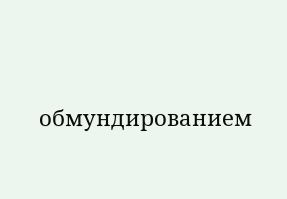обмундированием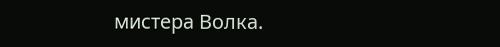мистера Волка.